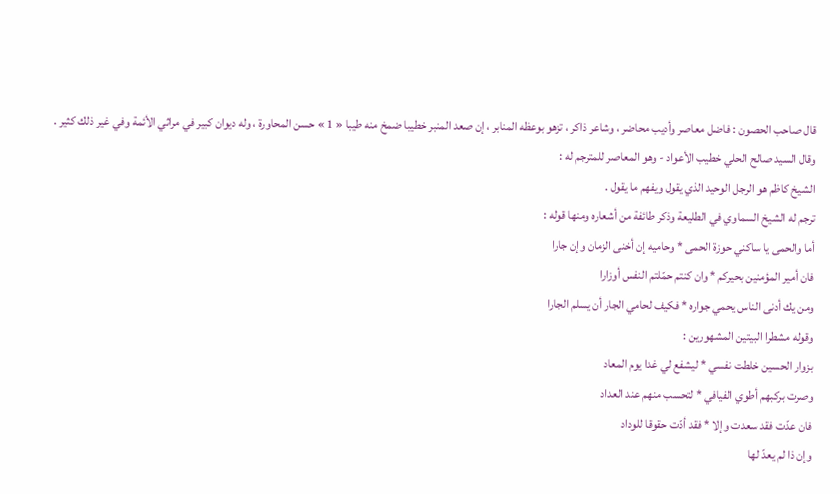قال صاحب الحصون : فاضل معاصر وأديب محاضر ، وشاعر ذاكر ، تزهو بوعظه المنابر ، إن صعد المنبر خطيبا ضمخ منه طيبا « 1 » حسن المحاورة ، وله ديوان كبير في مراثي الأئمة وفي غير ذلك كثير .
وقال السيد صالح الحلي خطيب الأعواد - وهو المعاصر للمترجم له :
الشيخ كاظم هو الرجل الوحيد الذي يقول ويفهم ما يقول .
ترجم له الشيخ السماوي في الطليعة وذكر طائفة من أشعاره ومنها قوله :
أما والحمى يا ساكني حوزة الحمى * وحاميه إن أخنى الزمان وإن جارا
فان أمير المؤمنين بحيركم * وان كنتم حمّلتم النفس أوزارا
ومن يك أدنى الناس يحمي جواره * فكيف لحامي الجار أن يسلم الجارا
وقوله مشطرا البيتين المشهورين :
بزوار الحسين خلطت نفسي * ليشفع لي غدا يوم المعاد
وصرت بركبهم أطوي الفيافي * لتحسب منهم عند العداد
فان عدّت فقد سعدت وإلا * فقد أدّت حقوقا للوداد
وإن ذا لم يعدّ لها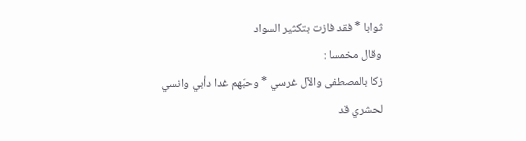ثوابا * فقد فازت بتكثير السواد
وقال مخمسا :
زكا بالمصطفى والآل غرسي * وحبّهم غدا دأبي وانسي
لحشري قد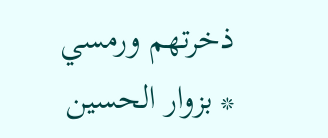ذخرتهم ورمسي * بزوار الحسين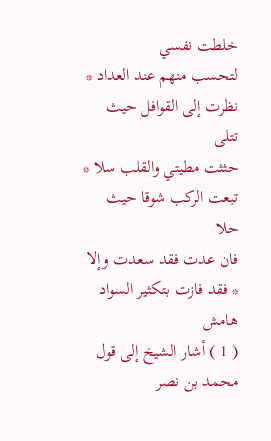خلطت نفسي
لتحسب منهم عند العداد * نظرت إلى القوافل حيث تتلى
حثثت مطيتي والقلب سلا * تبعت الركب شوقا حيث حلا
فان عدت فقد سعدت وإلا * فقد فازت بتكثير السواد
هامش
( 1 ) أشار الشيخ إلى قول محمد بن نصر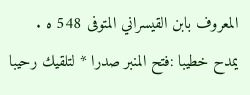المعروف بابن القيسراني المتوفى 548 ه . يمدح خطيبا :فتح المنبر صدرا * لتلقيك رحيبا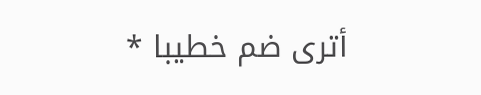أترى ضم خطيبا *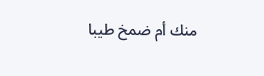منك أم ضمخ طيبا